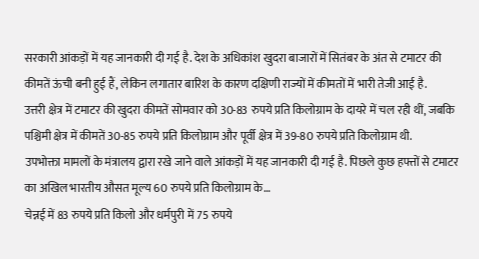सरकारी आंकड़ों में यह जानकारी दी गई है. देश के अधिकांश खुदरा बाजारों में सितंबर के अंत से टमाटर की कीमतें ऊंची बनी हुई हैं, लेकिन लगातार बारिश के कारण दक्षिणी राज्यों में कीमतों में भारी तेजी आई है.
उत्तरी क्षेत्र में टमाटर की खुदरा कीमतें सोमवार को 30-83 रुपये प्रति किलोग्राम के दायरे में चल रही थीं, जबकि पश्चिमी क्षेत्र में कीमतें 30-85 रुपये प्रति किलोग्राम और पूर्वी क्षेत्र में 39-80 रुपये प्रति किलोग्राम थी.
उपभोक्ता मामलों के मंत्रालय द्वारा रखे जाने वाले आंकड़ों में यह जानकारी दी गई है. पिछले कुछ हफ्तों से टमाटर का अखिल भारतीय औसत मूल्य 60 रुपये प्रति किलोग्राम के…
चेन्नई में 83 रुपये प्रति किलो और धर्मपुरी में 75 रुपये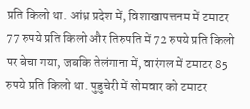प्रति किलो था. आंध्र प्रदेश में, विशाखापत्तनम में टमाटर 77 रुपये प्रति किलो और तिरुपति में 72 रुपये प्रति किलो पर बेचा गया, जबकि तेलंगाना में, वारंगल में टमाटर 85 रुपये प्रति किलो था. पुडुचेरी में सोमवार को टमाटर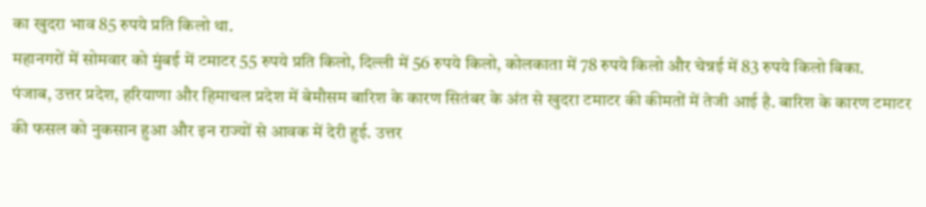का खुदरा भाव 85 रुपये प्रति किलो था.
महानगरों में सोमवार को मुंबई में टमाटर 55 रुपये प्रति किलो, दिल्ली में 56 रुपये किलो, कोलकाता में 78 रुपये किलो और चेन्नई में 83 रुपये किलो बिका.
पंजाब, उत्तर प्रदेश, हरियाणा और हिमाचल प्रदेश में बेमौसम बारिश के कारण सितंबर के अंत से खुदरा टमाटर की कीमतों में तेजी आई है. बारिश के कारण टमाटर की फसल को नुकसान हुआ और इन राज्यों से आवक में देरी हुई. उत्तर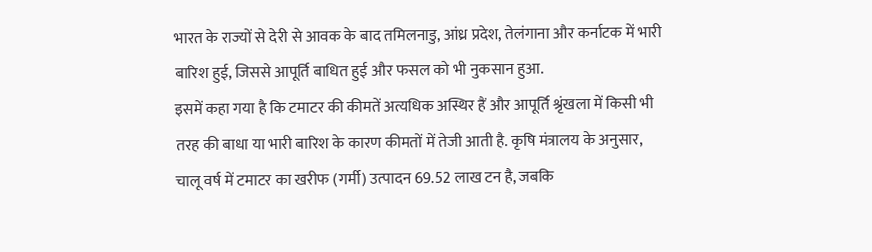भारत के राज्यों से देरी से आवक के बाद तमिलनाडु, आंध्र प्रदेश, तेलंगाना और कर्नाटक में भारी बारिश हुई, जिससे आपूर्ति बाधित हुई और फसल को भी नुकसान हुआ.
इसमें कहा गया है कि टमाटर की कीमतें अत्यधिक अस्थिर हैं और आपूर्ति श्रृंखला में किसी भी तरह की बाधा या भारी बारिश के कारण कीमतों में तेजी आती है. कृषि मंत्रालय के अनुसार, चालू वर्ष में टमाटर का खरीफ (गर्मी) उत्पादन 69.52 लाख टन है, जबकि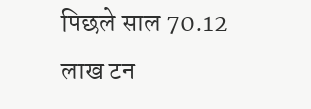पिछले साल 70.12 लाख टन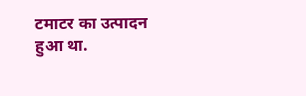टमाटर का उत्पादन हुआ था.